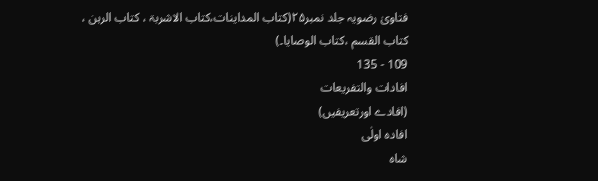فتاویٰ رضویہ جلد نمبر۲۵(کتاب المداینات،کتاب الاشربۃ ، کتاب الرہن ، کتاب القسم ،کتاب الوصایا۔)
109 - 135
افادات والتفریعات
(افادے اورتعریفیں)
افادہ اولٰی
شاہ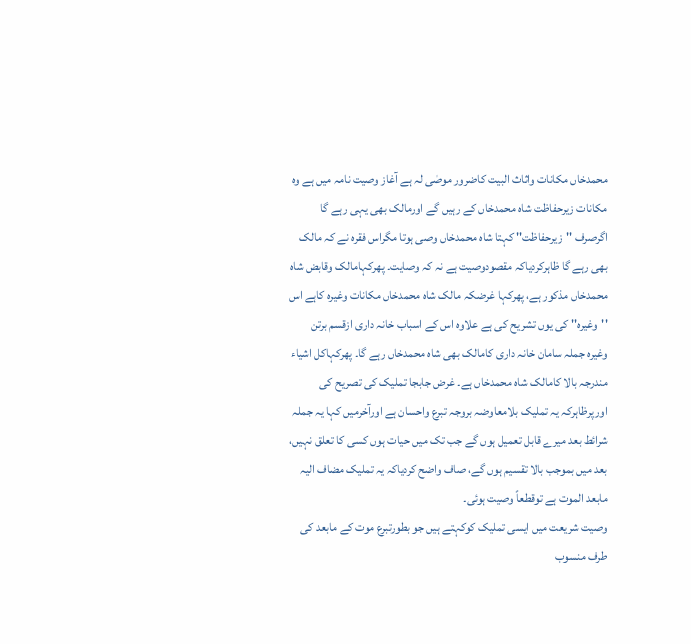محمدخاں مکانات واثاث البیت کاضرور موصٰی لہ ہے آغاز وصیت نامہ میں ہے وہ مکانات زیرحفاظت شاہ محمدخاں کے رہیں گے اورمالک بھی یہی رہے گا اگرصرف ''زیرحفاظت'' کہتا شاہ محمدخاں وصی ہوتا مگراس فقرہ نے کہ مالک بھی رہے گا ظاہرکردیاکہ مقصودوصیت ہے نہ کہ وصایت۔ پھرکہامالک وقابض شاہ محمدخاں مذکور ہے، پھرکہا غرضکہ مالک شاہ محمدخاں مکانات وغیرہ کاہے اس ''وغیرہ'' کی یوں تشریح کی ہے علاوہ اس کے اسباب خانہ داری ازقسم برتن وغیرہ جملہ سامان خانہ داری کامالک بھی شاہ محمدخاں رہے گا۔ پھرکہاکل اشیاء مندرجہ بالا کامالک شاہ محمدخاں ہے۔ غرض جابجا تملیک کی تصریح کی اورپرظاہرکہ یہ تملیک بلامعاوضہ بروجہ تبرع واحسان ہے اورآخرمیں کہا یہ جملہ شرائط بعد میرے قابل تعمیل ہوں گے جب تک میں حیات ہوں کسی کا تعلق نہیں، بعد میں بموجب بالا تقسیم ہوں گے، صاف واضح کردیاکہ یہ تملیک مضاف الیہ مابعد الموت ہے توقطعاً وصیت ہوئی۔
وصیت شریعت میں ایسی تملیک کوکہتے ہیں جو بطورتبرع موت کے مابعد کی طرف منسوب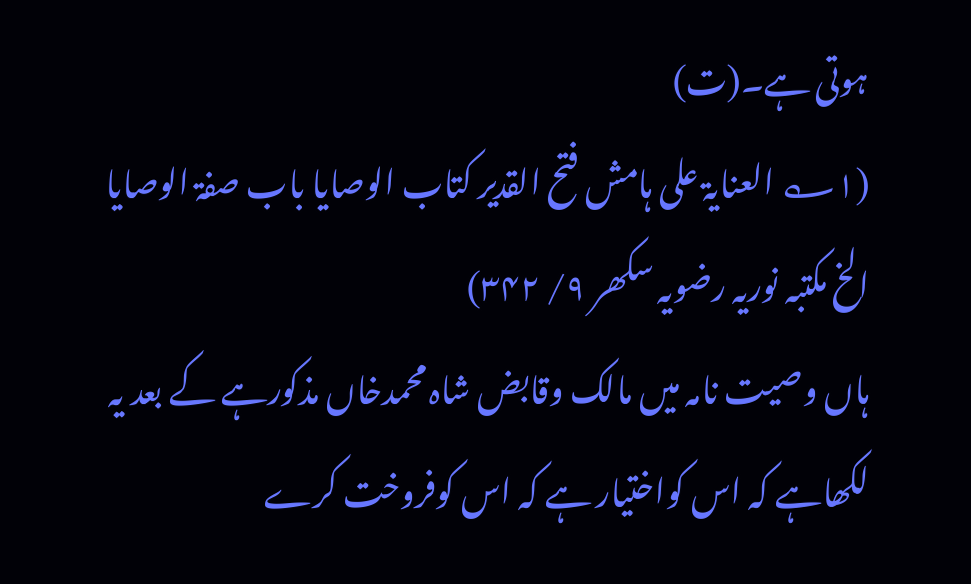ہوتی ہے۔(ت)
(۱؎ العنایۃ علی ہامش فتح القدیر کتاب الوصایا باب صفۃ الوصایا الخ مکتبہ نوریہ رضویہ سکھر ۹/ ۳۴۲)
ہاں وصیت نامہ میں مالک وقابض شاہ محمدخاں مذکورہے کے بعد یہ لکھاہے کہ اس کواختیار ہے کہ اس کوفروخت کرے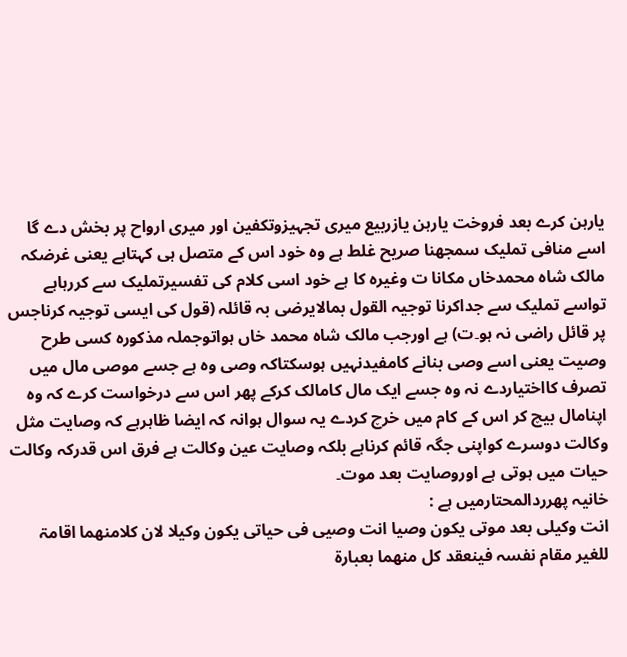یارہن کرے بعد فروخت یارہن یازربیع میری تجہیزوتکفین اور میری ارواح پر بخش دے گا اسے منافی تملیک سمجھنا صریح غلط ہے وہ خود اس کے متصل ہی کہتاہے یعنی غرضکہ مالک شاہ محمدخاں مکانا ت وغیرہ کا ہے خود اسی کلام کی تفسیرتملیک سے کررہاہے تواسے تملیک سے جداکرنا توجیہ القول بمالایرضی بہ قائلہ (قول کی ایسی توجیہ کرناجس پر قائل راضی نہ ہو۔ت) ہے اورجب مالک شاہ محمد خاں ہواتوجملہ مذکورہ کسی طرح وصیت یعنی اسے وصی بنانے کامفیدنہیں ہوسکتاکہ وصی وہ ہے جسے موصی مال میں تصرف کااختیاردے نہ وہ جسے ایک مال کامالک کرکے پھر اس سے درخواست کرے کہ وہ اپنامال بیچ کر اس کے کام میں خرچ کردے یہ سوال ہوانہ کہ ایضا ظاہرہے کہ وصایت مثل وکالت دوسرے کواپنی جگہ قائم کرناہے بلکہ وصایت عین وکالت ہے فرق اس قدرکہ وکالت حیات میں ہوتی ہے اوروصایت بعد موت۔
خانیہ پھرردالمحتارمیں ہے :
انت وکیلی بعد موتی یکون وصیا انت وصیی فی حیاتی یکون وکیلا لان کلامنھما اقامۃ للغیر مقام نفسہ فینعقد کل منھما بعبارۃ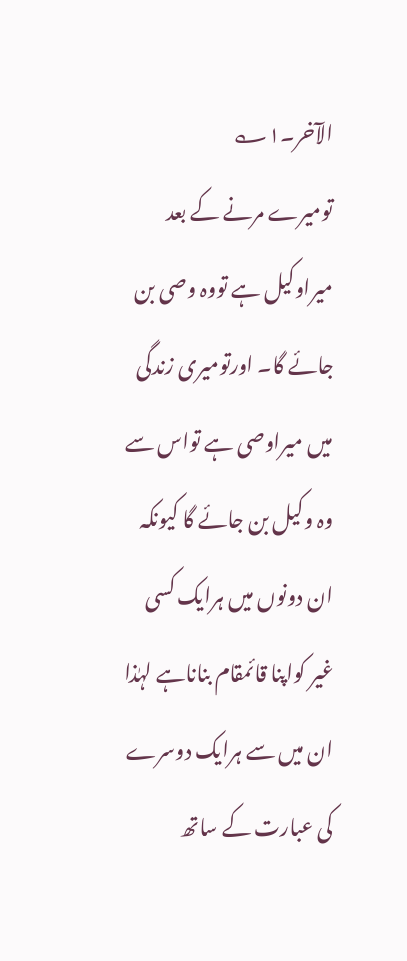الآخر۔۱؎
تومیرے مرنے کے بعد میراوکیل ہے تووہ وصی بن جائے گا۔ اورتومیری زندگی میں میراوصی ہے تواس سے وہ وکیل بن جائے گا کیونکہ ان دونوں میں ہرایک کسی غیر کواپنا قائمقام بناناہے لہٰذا ان میں سے ہرایک دوسرے کی عبارت کے ساتھ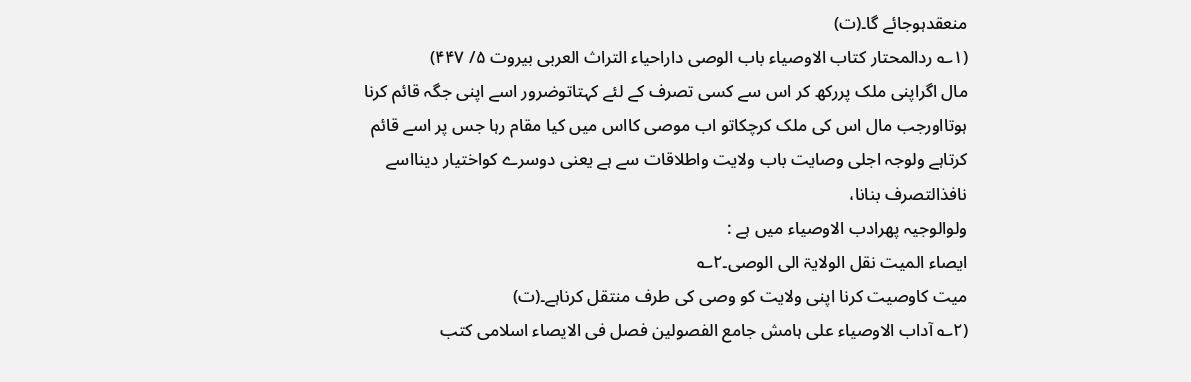منعقدہوجائے گا۔(ت)
(۱؎ ردالمحتار کتاب الاوصیاء باب الوصی داراحیاء التراث العربی بیروت ۵/ ۴۴۷)
مال اگراپنی ملک پررکھ کر اس سے کسی تصرف کے لئے کہتاتوضرور اسے اپنی جگہ قائم کرنا ہوتااورجب مال اس کی ملک کرچکاتو اب موصی کااس میں کیا مقام رہا جس پر اسے قائم کرتاہے ولوجہ اجلی وصایت باب ولایت واطلاقات سے ہے یعنی دوسرے کواختیار دینااسے نافذالتصرف بنانا،
ولوالوجیہ پھرادب الاوصیاء میں ہے :
ایصاء المیت نقل الولایۃ الی الوصی۔۲؎
میت کاوصیت کرنا اپنی ولایت کو وصی کی طرف منتقل کرناہے۔(ت)
(۲؎ آداب الاوصیاء علی ہامش جامع الفصولین فصل فی الایصاء اسلامی کتب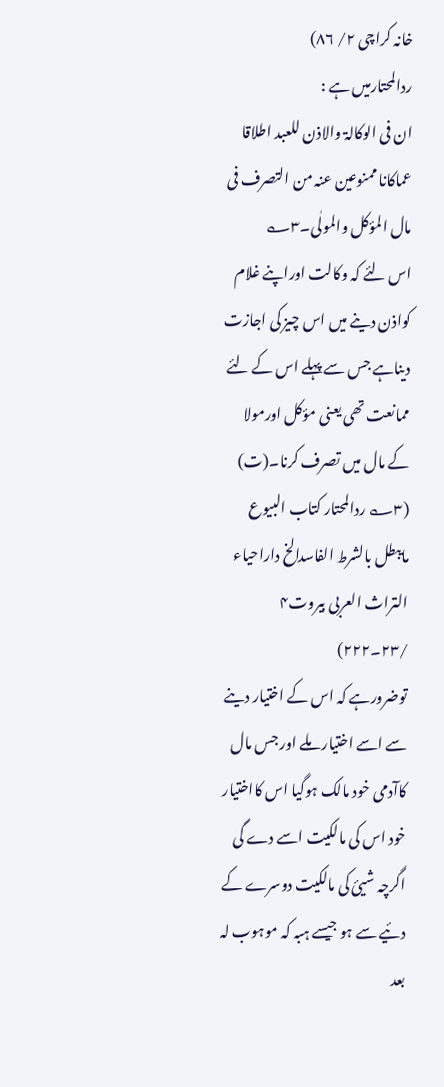خانہ کراچی ۲/ ۸۶)
ردالمحتارمیں ہے :
ان فی الوکالۃ والاذن للعبد اطلاقا عماکانا ممنوعین عنہ من التصرف فی مال المؤکل والمولٰی۔۳؎
اس لئے کہ وکالت اوراپنے غلام کواذن دینے میں اس چیز کی اجازت دیناہے جس سے پہلے اس کے لئے ممانعت تھی یعنی مؤکل اورمولا کے مال میں تصرف کرنا۔(ت)
(۳؎ ردالمحتار کتاب البیوع مایبطل بالشرط الفاسدالخ داراحیاء التراث العربی بیروت۴ /۲۳۔۲۲۲)
توضرورہے کہ اس کے اختیار دینے سے اسے اختیار ملے اور جس مال کاآدمی خود مالک ہوگیا اس کااختیار خود اس کی مالکیت اسے دے گی اگرچہ شیئ کی مالکیت دوسرے کے دئیے سے ہو جیسے ہبہ کہ موہوب لہ بعد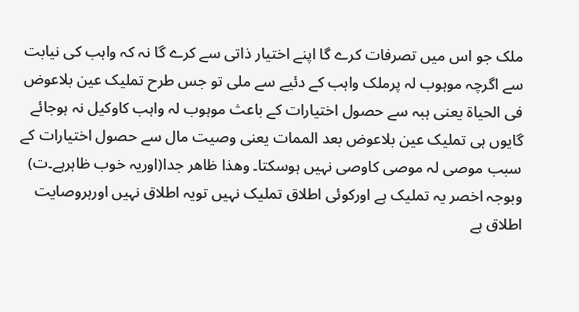ملک جو اس میں تصرفات کرے گا اپنے اختیار ذاتی سے کرے گا نہ کہ واہب کی نیابت سے اگرچہ موہوب لہ پرملک واہب کے دئیے سے ملی تو جس طرح تملیک عین بلاعوض فی الحیاۃ یعنی ہبہ سے حصول اختیارات کے باعث موہوب لہ واہب کاوکیل نہ ہوجائے گایوں ہی تملیک عین بلاعوض بعد الممات یعنی وصیت مال سے حصول اختیارات کے سبب موصی لہ موصی کاوصی نہیں ہوسکتا۔ وھذا ظاھر جدا(اوریہ خوب ظاہرہے۔ت)
وبوجہ اخصر یہ تملیک ہے اورکوئی اطلاق تملیک نہیں تویہ اطلاق نہیں اورہروصایت اطلاق ہے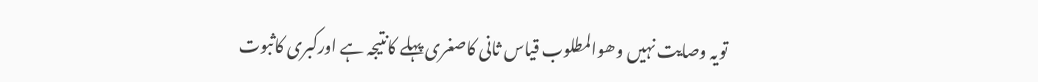تویہ وصایت نہیں وھوالمطلوب قیاس ثانی کاصغری پہلے کانتیجہ ہے اورکبری کاثبوت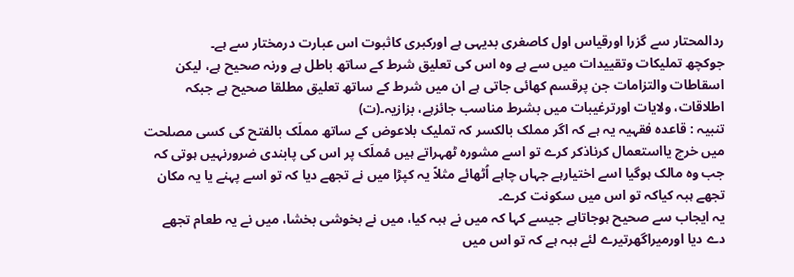ردالمحتار سے گزرا اورقیاس اول کاصغری بدیہی ہے اورکبری کاثبوت اس عبارت درمختار سے ہے۔
جوکچھ تملیکات وتقییدات میں سے ہے وہ اس کی تعلیق شرط کے ساتھ باطل ہے ورنہ صحیح ہے، لیکن اسقاطات والتزامات جن پرقسم کھائی جاتی ہے ان میں شرط کے ساتھ تعلیق مطلقا صحیح ہے جبکہ اطلاقات، ولایات اورترغیبات میں بشرط مناسب جائزہے، بزازیہ۔(ت)
تنبیہ : قاعدہ فقہیہ یہ ہے کہ اگر مملک بالکسر کہ تملیک بلاعوض کے ساتھ مملَک بالفتح کی کسی مصلحت میں خرچ یااستعمال کرناذکر کرے تو اسے مشورہ ٹھہراتے ہیں مُملَک پر اس کی پابندی ضرورنہیں ہوتی کہ جب وہ مالک ہوگیا اسے اختیارہے جہاں چاہے اُٹھائے مثلاً یہ کپڑا میں نے تجھے دیا کہ تو اسے پہنے یا یہ مکان تجھے ہبہ کیاکہ تو اس میں سکونت کرے۔
یہ ایجاب سے صحیح ہوجاتاہے جیسے کہا کہ میں نے ہبہ کیا، میں نے بخوشی بخشا، میں نے یہ طعام تجھے دے دیا اورمیراگھرتیرے لئے ہبہ ہے کہ تو اس میں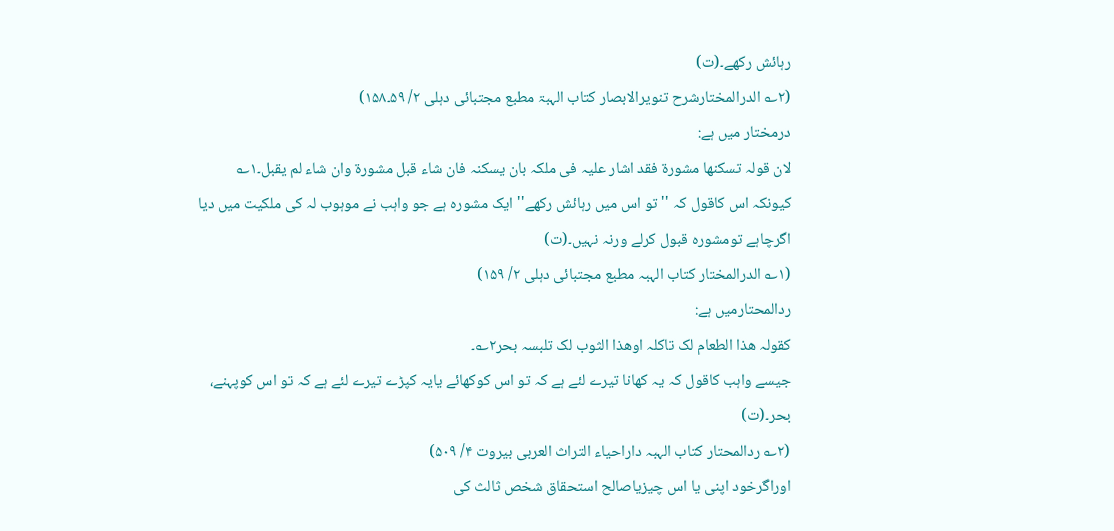رہائش رکھے۔(ت)
(۲؎ الدرالمختارشرح تنویرالابصار کتاب الہبۃ مطبع مجتبائی دہلی ۲/ ۵۹۔۱۵۸)
درمختار میں ہے:
لان قولہ تسکنھا مشورۃ فقد اشار علیہ فی ملکہ بان یسکنہ فان شاء قبل مشورۃ وان شاء لم یقبل۔۱؎
کیونکہ اس کاقول کہ ''تو اس میں رہائش رکھے'' ایک مشورہ ہے جو واہب نے موہوب لہ کی ملکیت میں دیا اگرچاہے تومشورہ قبول کرلے ورنہ نہیں۔(ت)
(۱؎ الدرالمختار کتاب الہبہ مطبع مجتبائی دہلی ۲/ ۱۵۹)
ردالمحتارمیں ہے:
کقولہ ھذا الطعام لک تاکلہ اوھذا الثوب لک تلبسہ بحر۲؎۔
جیسے واہب کاقول کہ یہ کھانا تیرے لئے ہے کہ تو اس کوکھائے یایہ کپڑے تیرے لئے ہے کہ تو اس کوپہنے، بحر۔(ت)
(۲؎ ردالمحتار کتاب الہبہ داراحیاء التراث العربی بیروت ۴/ ۵۰۹)
اوراگرخود اپنی یا اس چیزیاصالح استحقاق شخص ثالث کی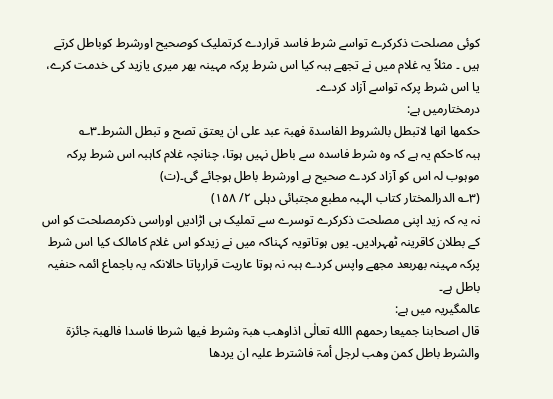کوئی مصلحت ذکرکرے تواسے شرط فاسد قراردے کرتملیک کوصحیح اورشرط کوباطل کرتے ہیں ۔ مثلاً یہ غلام میں نے تجھے ہبہ کیا اس شرط پرکہ مہینہ بھر میری یازید کی خدمت کرے، یا اس شرط پرکہ تواسے آزاد کردے۔
درمختارمیں ہے:
حکمھا انھا لاتبطل بالشروط الفاسدۃ فھبۃ عبد علی ان یعتق تصح و تبطل الشرط۔۳؎
ہبہ کاحکم یہ ہے کہ وہ شرط فاسدہ سے باطل نہیں ہوتا، چنانچہ غلام کاہبہ اس شرط پرکہ موہوب لہ اس کو آزاد کردے صحیح ہے اورشرط باطل ہوجائے گی۔(ت)
(۳؎ الدرالمختار کتاب الہبہ مطبع مجتبائی دہلی ۲/ ۱۵۸)
نہ یہ کہ زید اپنی مصلحت ذکرکرے توسرے سے تملیک ہی اڑادیں اوراسی ذکرمصلحت کو اس کے بطلان کاقرینہ ٹھہرادیں۔ یوں ہوتاتویہ کہناکہ میں نے زیدکو اس غلام کامالک کیا اس شرط پرکہ مہینہ بھربعد مجھے واپس کردے ہبہ نہ ہوتا عاریت قرارپاتا حالانکہ یہ باجماع ائمہ حنفیہ باطل ہے۔
عالمگیریہ میں ہے:
قال اصحابنا جمیعا رحمھم االله تعالٰی اذاوھب ھبۃ وشرط فیھا شرطا فاسدا فالھبۃ جائزۃ والشرط باطل کمن وھب لرجل أمۃ فاشترط علیہ ان یردھا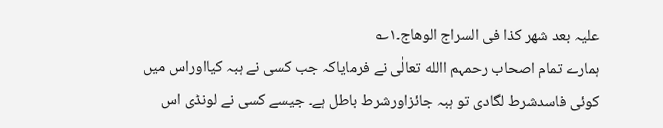علیہ بعد شھر کذا فی السراج الوھاج۔۱؎
ہمارے تمام اصحاب رحمہم االله تعالٰی نے فرمایاکہ جب کسی نے ہبہ کیااوراس میں کوئی فاسدشرط لگادی تو ہبہ جائزاورشرط باطل ہے۔ جیسے کسی نے لونڈی اس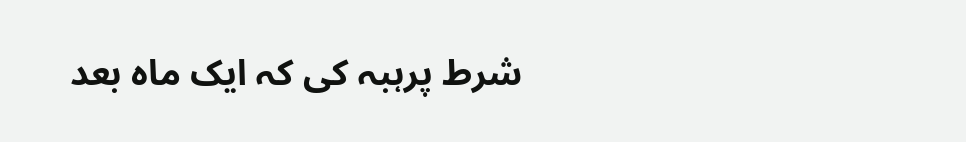شرط پرہبہ کی کہ ایک ماہ بعد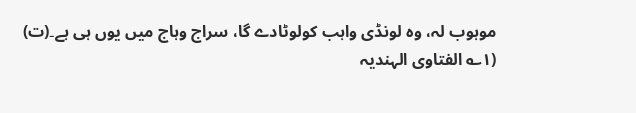موہوب لہ، وہ لونڈی واہب کولوٹادے گا، سراج وہاج میں یوں ہی ہے۔(ت)
(۱؎ الفتاوی الہندیہ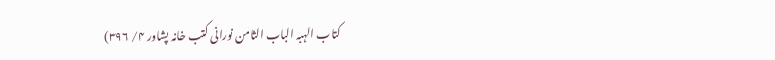کتاب الہبہ الباب الثامن نورانی کتب خانہ پشاور ۴/ ۳۹۶)